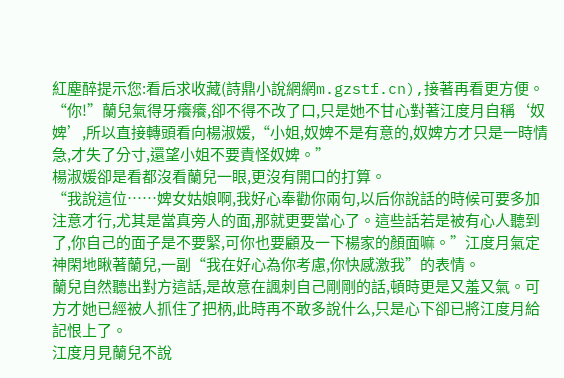紅塵醉提示您:看后求收藏(詩鼎小說網網m.gzstf.cn),接著再看更方便。
“你!”蘭兒氣得牙癢癢,卻不得不改了口,只是她不甘心對著江度月自稱‘奴婢’,所以直接轉頭看向楊淑媛,“小姐,奴婢不是有意的,奴婢方才只是一時情急,才失了分寸,還望小姐不要責怪奴婢。”
楊淑媛卻是看都沒看蘭兒一眼,更沒有開口的打算。
“我說這位……婢女姑娘啊,我好心奉勸你兩句,以后你說話的時候可要多加注意才行,尤其是當真旁人的面,那就更要當心了。這些話若是被有心人聽到了,你自己的面子是不要緊,可你也要顧及一下楊家的顏面嘛。”江度月氣定神閑地瞅著蘭兒,一副“我在好心為你考慮,你快感激我”的表情。
蘭兒自然聽出對方這話,是故意在諷刺自己剛剛的話,頓時更是又羞又氣。可方才她已經被人抓住了把柄,此時再不敢多說什么,只是心下卻已將江度月給記恨上了。
江度月見蘭兒不說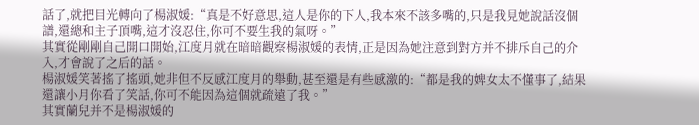話了,就把目光轉向了楊淑媛:“真是不好意思,這人是你的下人,我本來不該多嘴的,只是我見她說話沒個譜,還總和主子頂嘴,這才沒忍住,你可不要生我的氣呀。”
其實從剛剛自己開口開始,江度月就在暗暗觀察楊淑媛的表情,正是因為她注意到對方并不排斥自己的介入,才會說了之后的話。
楊淑媛笑著搖了搖頭,她非但不反感江度月的舉動,甚至還是有些感激的:“都是我的婢女太不懂事了,結果還讓小月你看了笑話,你可不能因為這個就疏遠了我。”
其實蘭兒并不是楊淑媛的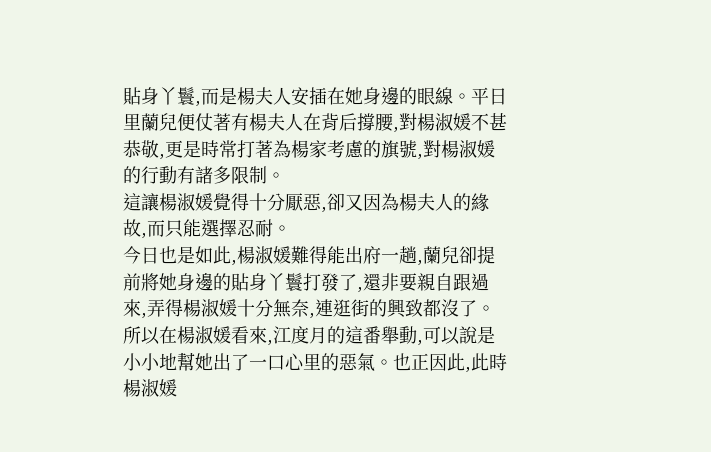貼身丫鬟,而是楊夫人安插在她身邊的眼線。平日里蘭兒便仗著有楊夫人在背后撐腰,對楊淑媛不甚恭敬,更是時常打著為楊家考慮的旗號,對楊淑媛的行動有諸多限制。
這讓楊淑媛覺得十分厭惡,卻又因為楊夫人的緣故,而只能選擇忍耐。
今日也是如此,楊淑媛難得能出府一趟,蘭兒卻提前將她身邊的貼身丫鬟打發了,還非要親自跟過來,弄得楊淑媛十分無奈,連逛街的興致都沒了。
所以在楊淑媛看來,江度月的這番舉動,可以說是小小地幫她出了一口心里的惡氣。也正因此,此時楊淑媛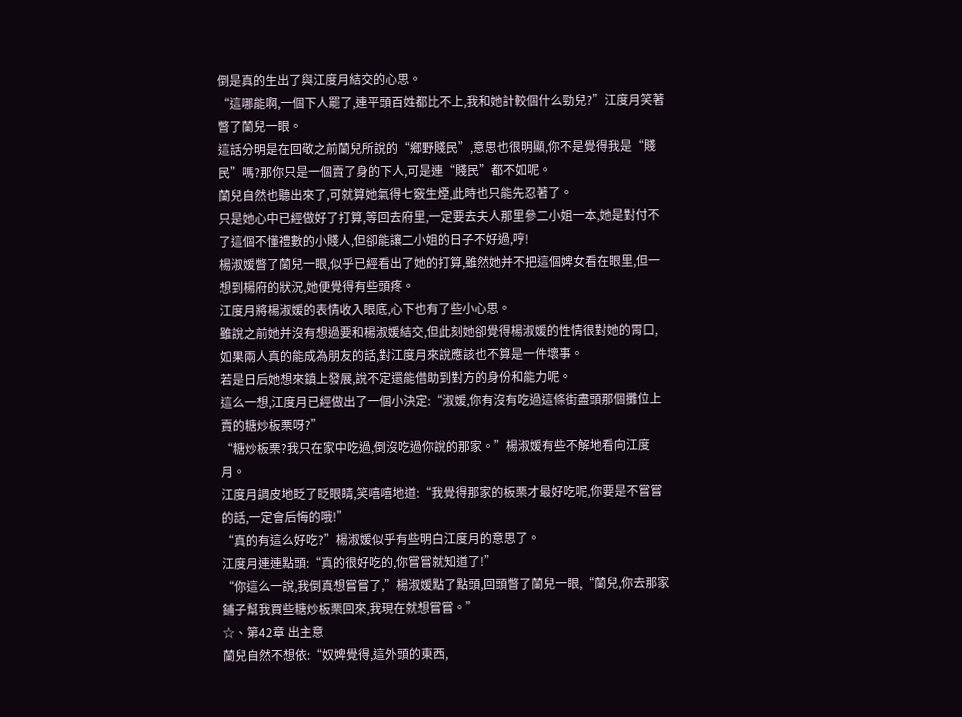倒是真的生出了與江度月結交的心思。
“這哪能啊,一個下人罷了,連平頭百姓都比不上,我和她計較個什么勁兒?”江度月笑著瞥了蘭兒一眼。
這話分明是在回敬之前蘭兒所說的“鄉野賤民”,意思也很明顯,你不是覺得我是“賤民”嗎?那你只是一個賣了身的下人,可是連“賤民”都不如呢。
蘭兒自然也聽出來了,可就算她氣得七竅生煙,此時也只能先忍著了。
只是她心中已經做好了打算,等回去府里,一定要去夫人那里參二小姐一本,她是對付不了這個不懂禮數的小賤人,但卻能讓二小姐的日子不好過,哼!
楊淑媛瞥了蘭兒一眼,似乎已經看出了她的打算,雖然她并不把這個婢女看在眼里,但一想到楊府的狀況,她便覺得有些頭疼。
江度月將楊淑媛的表情收入眼底,心下也有了些小心思。
雖說之前她并沒有想過要和楊淑媛結交,但此刻她卻覺得楊淑媛的性情很對她的胃口,如果兩人真的能成為朋友的話,對江度月來說應該也不算是一件壞事。
若是日后她想來鎮上發展,說不定還能借助到對方的身份和能力呢。
這么一想,江度月已經做出了一個小決定:“淑媛,你有沒有吃過這條街盡頭那個攤位上賣的糖炒板栗呀?”
“糖炒板栗?我只在家中吃過,倒沒吃過你說的那家。”楊淑媛有些不解地看向江度月。
江度月調皮地眨了眨眼睛,笑嘻嘻地道:“我覺得那家的板栗才最好吃呢,你要是不嘗嘗的話,一定會后悔的哦!”
“真的有這么好吃?”楊淑媛似乎有些明白江度月的意思了。
江度月連連點頭:“真的很好吃的,你嘗嘗就知道了!”
“你這么一說,我倒真想嘗嘗了,”楊淑媛點了點頭,回頭瞥了蘭兒一眼,“蘭兒,你去那家鋪子幫我買些糖炒板栗回來,我現在就想嘗嘗。”
☆、第42章 出主意
蘭兒自然不想依:“奴婢覺得,這外頭的東西,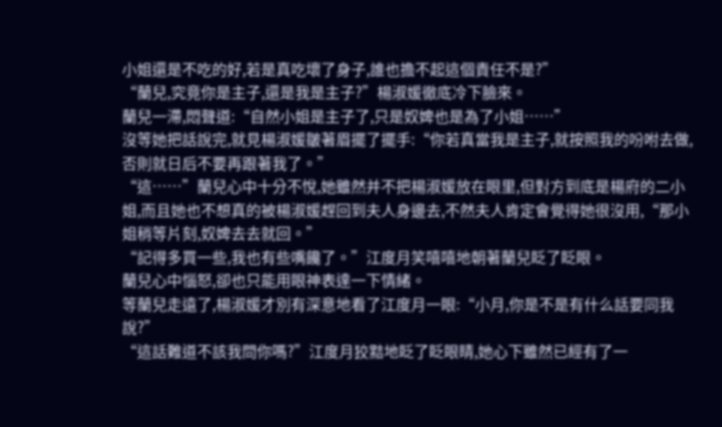小姐還是不吃的好,若是真吃壞了身子,誰也擔不起這個責任不是?”
“蘭兒,究竟你是主子,還是我是主子?”楊淑媛徹底冷下臉來。
蘭兒一滯,悶聲道:“自然小姐是主子了,只是奴婢也是為了小姐……”
沒等她把話說完,就見楊淑媛皺著眉擺了擺手:“你若真當我是主子,就按照我的吩咐去做,否則就日后不要再跟著我了。”
“這……”蘭兒心中十分不悅,她雖然并不把楊淑媛放在眼里,但對方到底是楊府的二小姐,而且她也不想真的被楊淑媛趕回到夫人身邊去,不然夫人肯定會覺得她很沒用,“那小姐稍等片刻,奴婢去去就回。”
“記得多買一些,我也有些嘴饞了。”江度月笑嘻嘻地朝著蘭兒眨了眨眼。
蘭兒心中惱怒,卻也只能用眼神表達一下情緒。
等蘭兒走遠了,楊淑媛才別有深意地看了江度月一眼:“小月,你是不是有什么話要同我說?”
“這話難道不該我問你嗎?”江度月狡黠地眨了眨眼睛,她心下雖然已經有了一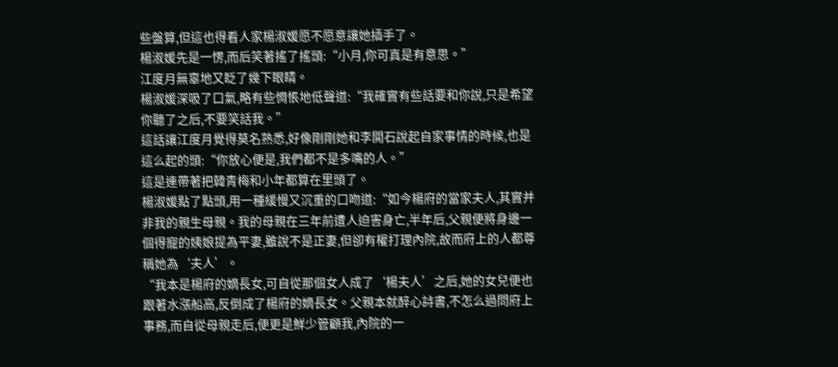些盤算,但這也得看人家楊淑媛愿不愿意讓她插手了。
楊淑媛先是一愣,而后笑著搖了搖頭:“小月,你可真是有意思。”
江度月無辜地又眨了幾下眼睛。
楊淑媛深吸了口氣,略有些惆悵地低聲道:“我確實有些話要和你說,只是希望你聽了之后,不要笑話我。”
這話讓江度月覺得莫名熟悉,好像剛剛她和李開石說起自家事情的時候,也是這么起的頭:“你放心便是,我們都不是多嘴的人。”
這是連帶著把韓青梅和小年都算在里頭了。
楊淑媛點了點頭,用一種緩慢又沉重的口吻道:“如今楊府的當家夫人,其實并非我的親生母親。我的母親在三年前遭人迫害身亡,半年后,父親便將身邊一個得寵的姨娘提為平妻,雖說不是正妻,但卻有權打理內院,故而府上的人都尊稱她為‘夫人’。
“我本是楊府的嫡長女,可自從那個女人成了‘楊夫人’之后,她的女兒便也跟著水漲船高,反倒成了楊府的嫡長女。父親本就醉心詩書,不怎么過問府上事務,而自從母親走后,便更是鮮少管顧我,內院的一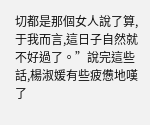切都是那個女人說了算,于我而言,這日子自然就不好過了。”說完這些話,楊淑媛有些疲憊地嘆了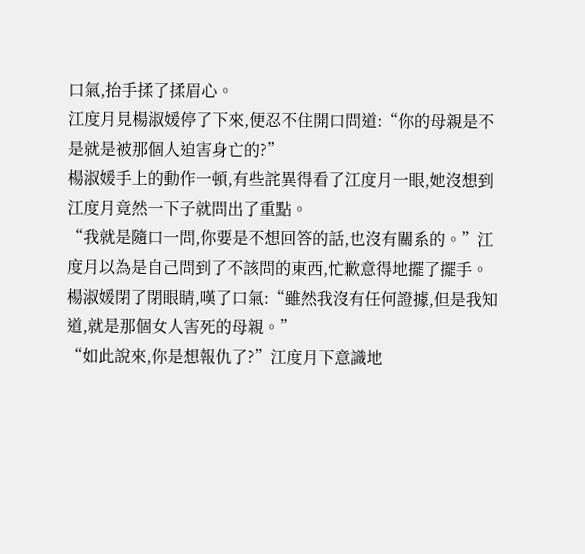口氣,抬手揉了揉眉心。
江度月見楊淑媛停了下來,便忍不住開口問道:“你的母親是不是就是被那個人迫害身亡的?”
楊淑媛手上的動作一頓,有些詫異得看了江度月一眼,她沒想到江度月竟然一下子就問出了重點。
“我就是隨口一問,你要是不想回答的話,也沒有關系的。”江度月以為是自己問到了不該問的東西,忙歉意得地擺了擺手。
楊淑媛閉了閉眼睛,嘆了口氣:“雖然我沒有任何證據,但是我知道,就是那個女人害死的母親。”
“如此說來,你是想報仇了?”江度月下意識地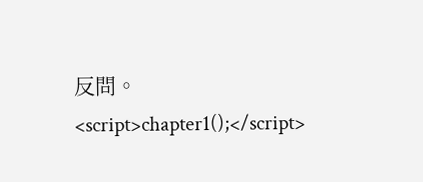反問。<script>chapter1();</script>